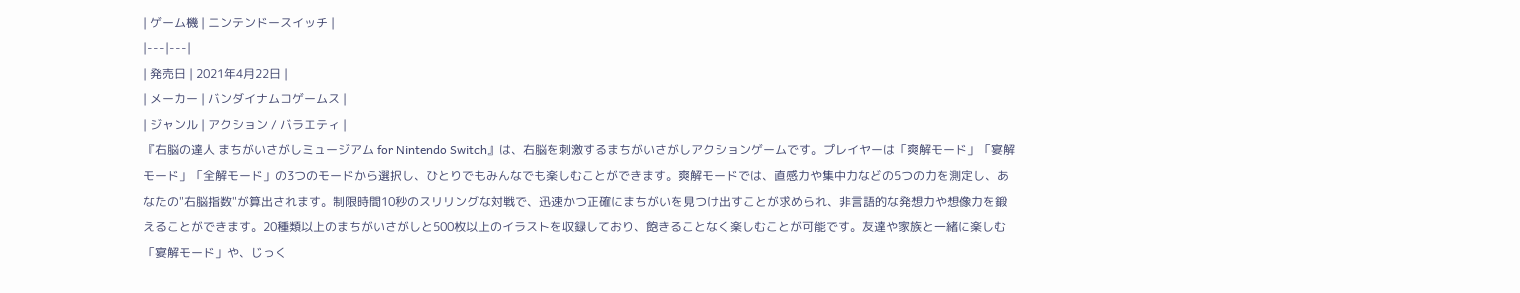| ゲーム機 | ニンテンドースイッチ |
|---|---|
| 発売日 | 2021年4月22日 |
| メーカー | バンダイナムコゲームス |
| ジャンル | アクション / バラエティ |
『右脳の達人 まちがいさがしミュージアム for Nintendo Switch』は、右脳を刺激するまちがいさがしアクションゲームです。プレイヤーは「爽解モード」「宴解モード」「全解モード」の3つのモードから選択し、ひとりでもみんなでも楽しむことができます。爽解モードでは、直感力や集中力などの5つの力を測定し、あなたの"右脳指数"が算出されます。制限時間10秒のスリリングな対戦で、迅速かつ正確にまちがいを見つけ出すことが求められ、非言語的な発想力や想像力を鍛えることができます。20種類以上のまちがいさがしと500枚以上のイラストを収録しており、飽きることなく楽しむことが可能です。友達や家族と一緒に楽しむ「宴解モード」や、じっく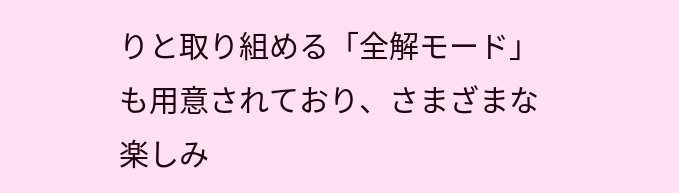りと取り組める「全解モード」も用意されており、さまざまな楽しみ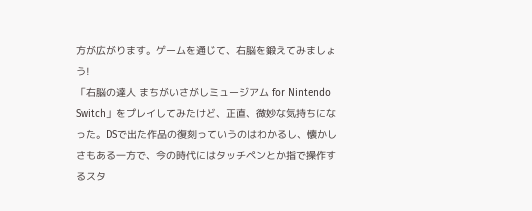方が広がります。ゲームを通じて、右脳を鍛えてみましょう!
「右脳の達人 まちがいさがしミュージアム for Nintendo Switch」をプレイしてみたけど、正直、微妙な気持ちになった。DSで出た作品の復刻っていうのはわかるし、懐かしさもある一方で、今の時代にはタッチペンとか指で操作するスタ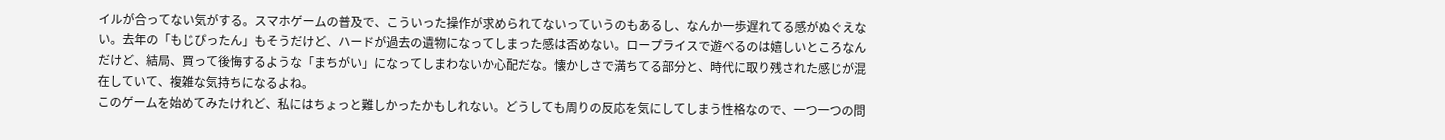イルが合ってない気がする。スマホゲームの普及で、こういった操作が求められてないっていうのもあるし、なんか一歩遅れてる感がぬぐえない。去年の「もじぴったん」もそうだけど、ハードが過去の遺物になってしまった感は否めない。ロープライスで遊べるのは嬉しいところなんだけど、結局、買って後悔するような「まちがい」になってしまわないか心配だな。懐かしさで満ちてる部分と、時代に取り残された感じが混在していて、複雑な気持ちになるよね。
このゲームを始めてみたけれど、私にはちょっと難しかったかもしれない。どうしても周りの反応を気にしてしまう性格なので、一つ一つの問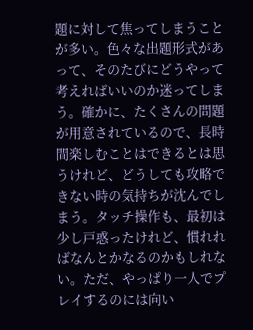題に対して焦ってしまうことが多い。色々な出題形式があって、そのたびにどうやって考えればいいのか迷ってしまう。確かに、たくさんの問題が用意されているので、長時間楽しむことはできるとは思うけれど、どうしても攻略できない時の気持ちが沈んでしまう。タッチ操作も、最初は少し戸惑ったけれど、慣れればなんとかなるのかもしれない。ただ、やっぱり一人でプレイするのには向い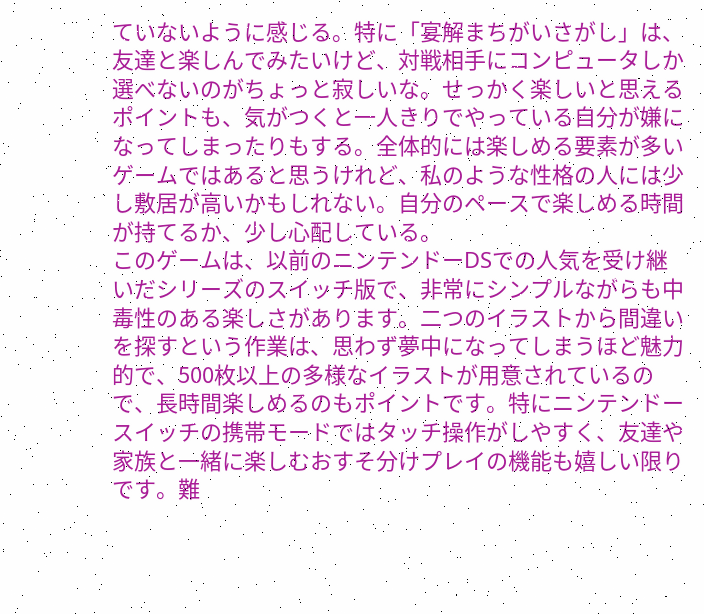ていないように感じる。特に「宴解まちがいさがし」は、友達と楽しんでみたいけど、対戦相手にコンピュータしか選べないのがちょっと寂しいな。せっかく楽しいと思えるポイントも、気がつくと一人きりでやっている自分が嫌になってしまったりもする。全体的には楽しめる要素が多いゲームではあると思うけれど、私のような性格の人には少し敷居が高いかもしれない。自分のペースで楽しめる時間が持てるか、少し心配している。
このゲームは、以前のニンテンドーDSでの人気を受け継いだシリーズのスイッチ版で、非常にシンプルながらも中毒性のある楽しさがあります。二つのイラストから間違いを探すという作業は、思わず夢中になってしまうほど魅力的で、500枚以上の多様なイラストが用意されているので、長時間楽しめるのもポイントです。特にニンテンドースイッチの携帯モードではタッチ操作がしやすく、友達や家族と一緒に楽しむおすそ分けプレイの機能も嬉しい限りです。難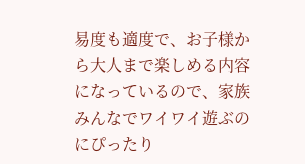易度も適度で、お子様から大人まで楽しめる内容になっているので、家族みんなでワイワイ遊ぶのにぴったり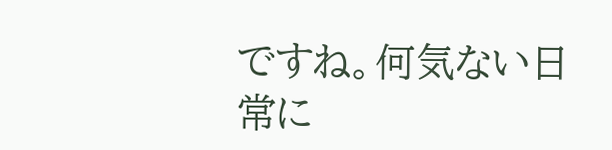ですね。何気ない日常に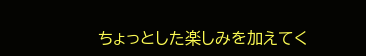ちょっとした楽しみを加えてく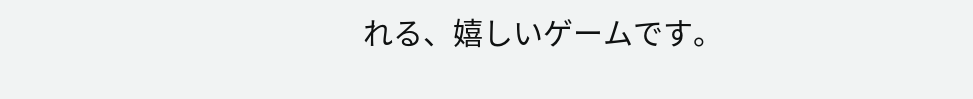れる、嬉しいゲームです。